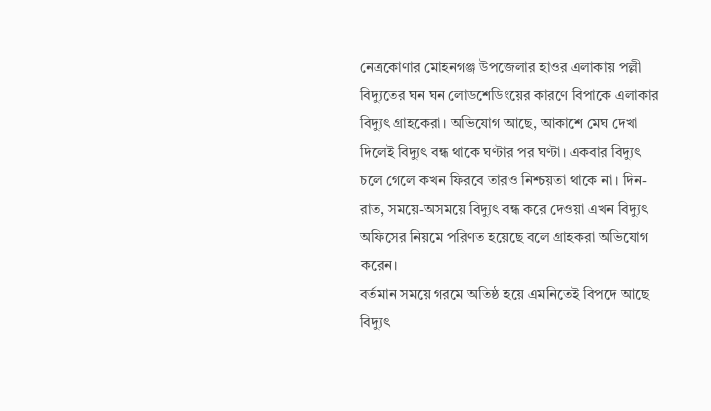নেত্রকোণার মোহনগঞ্জ উপজেলার হাওর এলাকায় পল্লী বিদ্যুতের ঘন ঘন লোডশেডিংয়ের কারণে বিপাকে এলাকার বিদ্যুৎ গ্রাহকেরা। অভিযোগ আছে, আকাশে মেঘ দেখা দিলেই বিদ্যুৎ বন্ধ থাকে ঘণ্টার পর ঘণ্টা। একবার বিদ্যুৎ চলে গেলে কখন ফিরবে তারও নিশ্চয়তা থাকে না। দিন-রাত, সময়ে-অসময়ে বিদ্যুৎ বন্ধ করে দেওয়া এখন বিদ্যুৎ অফিসের নিয়মে পরিণত হয়েছে বলে গ্রাহকরা অভিযোগ করেন।
বর্তমান সময়ে গরমে অতিষ্ঠ হয়ে এমনিতেই বিপদে আছে বিদ্যুৎ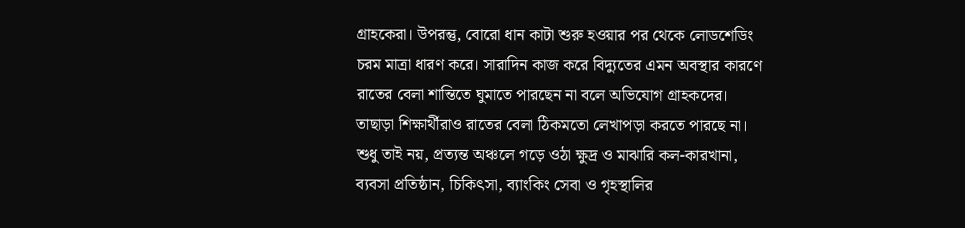গ্রাহকেরা। উপরন্তু, বোরো ধান কাটা শুরু হওয়ার পর থেকে লোডশেডিং চরম মাত্রা ধারণ করে। সারাদিন কাজ করে বিদ্যুতের এমন অবস্থার কারণে রাতের বেলা শান্তিতে ঘুমাতে পারছেন না বলে অভিযোগ গ্রাহকদের। তাছাড়া শিক্ষার্থীরাও রাতের বেলা ঠিকমতো লেখাপড়া করতে পারছে না। শুধু তাই নয়, প্রত্যন্ত অঞ্চলে গড়ে ওঠা ক্ষুদ্র ও মাঝারি কল-কারখানা, ব্যবসা প্রতিষ্ঠান, চিকিৎসা, ব্যাংকিং সেবা ও গৃহস্থালির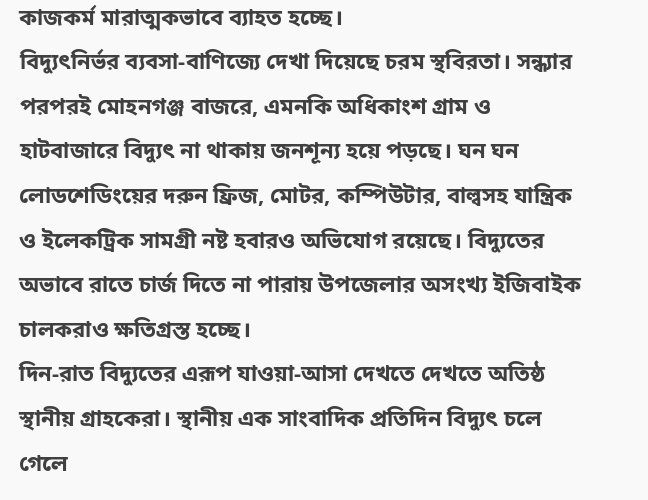কাজকর্ম মারাত্মকভাবে ব্যাহত হচ্ছে।
বিদ্যুৎনির্ভর ব্যবসা-বাণিজ্যে দেখা দিয়েছে চরম স্থবিরতা। সন্ধ্যার পরপরই মোহনগঞ্জ বাজরে, এমনকি অধিকাংশ গ্রাম ও হাটবাজারে বিদ্যুৎ না থাকায় জনশূন্য হয়ে পড়ছে। ঘন ঘন লোডশেডিংয়ের দরুন ফ্রিজ, মোটর, কম্পিউটার, বাল্বসহ যান্ত্রিক ও ইলেকট্রিক সামগ্রী নষ্ট হবারও অভিযোগ রয়েছে। বিদ্যুতের অভাবে রাতে চার্জ দিতে না পারায় উপজেলার অসংখ্য ইজিবাইক চালকরাও ক্ষতিগ্রস্ত হচ্ছে।
দিন-রাত বিদ্যুতের এরূপ যাওয়া-আসা দেখতে দেখতে অতিষ্ঠ স্থানীয় গ্রাহকেরা। স্থানীয় এক সাংবাদিক প্রতিদিন বিদ্যুৎ চলে গেলে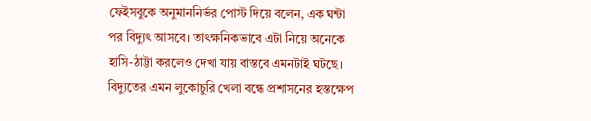ফেইসবুকে অনুমাননির্ভর পোস্ট দিয়ে বলেন, এক ঘন্টা পর বিদ্যুৎ আসবে। তাৎক্ষনিকভাবে এটা নিয়ে অনেকে হাসি-ঠাট্টা করলেও দেখা যায় বাস্তবে এমনটাই ঘটছে। বিদ্যুতের এমন লুকোচুরি খেলা বন্ধে প্রশাসনের হস্তক্ষেপ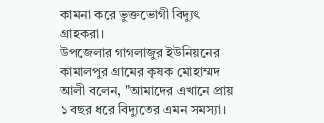কামনা করে ভুক্তভোগী বিদ্যুৎ গ্রাহকরা।
উপজেলার গাগলাজুর ইউনিয়নের কামালপুর গ্রামের কৃষক মোহাম্মদ আলী বলেন, "আমাদের এখানে প্রায় ১ বছর ধরে বিদ্যুতের এমন সমস্যা।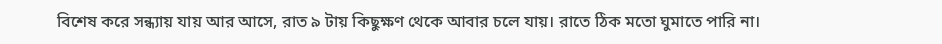বিশেষ করে সন্ধ্যায় যায় আর আসে, রাত ৯ টায় কিছুক্ষণ থেকে আবার চলে যায়। রাতে ঠিক মতো ঘুমাতে পারি না।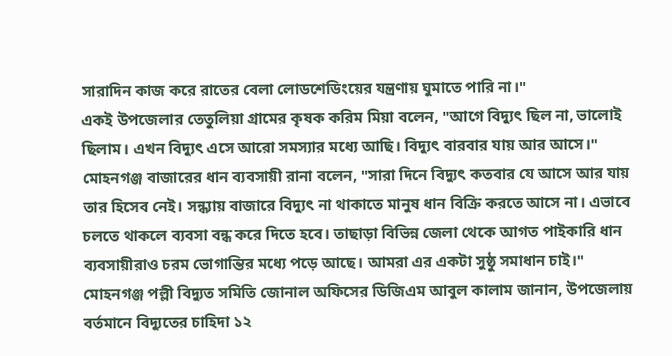সারাদিন কাজ করে রাতের বেলা লোডশেডিংয়ের যন্ত্রণায় ঘুমাতে পারি না।"
একই উপজেলার তেতুলিয়া গ্রামের কৃষক করিম মিয়া বলেন, "আগে বিদ্যুৎ ছিল না, ভালোই ছিলাম। এখন বিদ্যুৎ এসে আরো সমস্যার মধ্যে আছি। বিদ্যুৎ বারবার যায় আর আসে।"
মোহনগঞ্জ বাজারের ধান ব্যবসায়ী রানা বলেন, "সারা দিনে বিদ্যুৎ কতবার যে আসে আর যায় তার হিসেব নেই। সন্ধ্যায় বাজারে বিদ্যুৎ না থাকাতে মানুষ ধান বিক্রি করতে আসে না। এভাবে চলতে থাকলে ব্যবসা বন্ধ করে দিতে হবে। তাছাড়া বিভিন্ন জেলা থেকে আগত পাইকারি ধান ব্যবসায়ীরাও চরম ভোগান্তির মধ্যে পড়ে আছে। আমরা এর একটা সুষ্ঠু সমাধান চাই।"
মোহনগঞ্জ পল্লী বিদ্যুত সমিতি জোনাল অফিসের ডিজিএম আবুল কালাম জানান, উপজেলায় বর্তমানে বিদ্যুতের চাহিদা ১২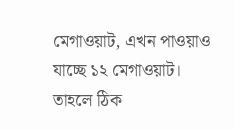মেগাওয়াট, এখন পাওয়াও যাচ্ছে ১২ মেগাওয়াট।
তাহলে ঠিক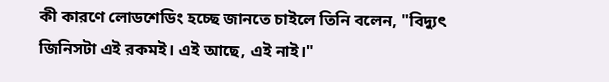কী কারণে লোডশেডিং হচ্ছে জানতে চাইলে তিনি বলেন, "বিদ্যুৎ জিনিসটা এই রকমই। এই আছে, এই নাই।"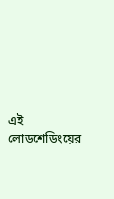এই লোডশেডিংয়ের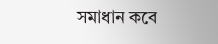সমাধান কবে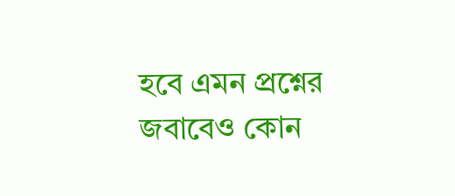হবে এমন প্রশ্নের জবাবেও কোন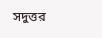সদুত্তর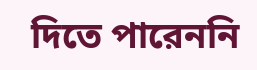দিতে পারেননি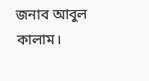জনাব আবুল কালাম।